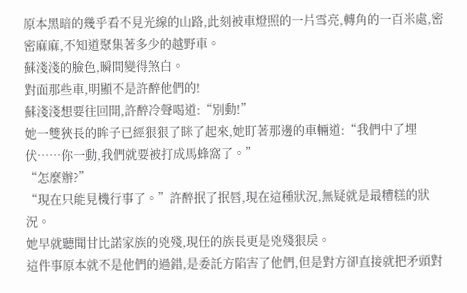原本黑暗的幾乎看不見光線的山路,此刻被車燈照的一片雪亮,轉角的一百米處,密密麻麻,不知道聚集著多少的越野車。
蘇淺淺的臉色,瞬間變得煞白。
對面那些車,明顯不是許醉他們的!
蘇淺淺想要往回開,許醉冷聲喝道:“別動!”
她一雙狹長的眸子已經狠狠了眯了起來,她盯著那邊的車輛道:“我們中了埋伏……你一動,我們就要被打成馬蜂窩了。”
“怎麼辦?”
“現在只能見機行事了。”許醉抿了抿唇,現在這種狀況,無疑就是最糟糕的狀況。
她早就聽聞甘比諾家族的兇殘,現任的族長更是兇殘狠戾。
這件事原本就不是他們的過錯,是委託方陷害了他們,但是對方卻直接就把矛頭對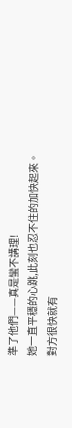準了他們——真是蠻不講理!
她一直平穩的心跳,此刻也忍不住的加快起來。
對方很快就有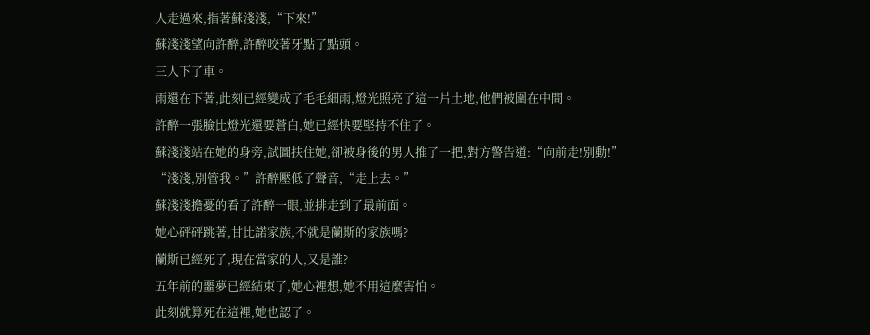人走過來,指著蘇淺淺,“下來!”
蘇淺淺望向許醉,許醉咬著牙點了點頭。
三人下了車。
雨還在下著,此刻已經變成了毛毛細雨,燈光照亮了這一片土地,他們被圍在中間。
許醉一張臉比燈光還要蒼白,她已經快要堅持不住了。
蘇淺淺站在她的身旁,試圖扶住她,卻被身後的男人推了一把,對方警告道:“向前走!別動!”
“淺淺,別管我。”許醉壓低了聲音,“走上去。”
蘇淺淺擔憂的看了許醉一眼,並排走到了最前面。
她心砰砰跳著,甘比諾家族,不就是蘭斯的家族嗎?
蘭斯已經死了,現在當家的人,又是誰?
五年前的噩夢已經結束了,她心裡想,她不用這麼害怕。
此刻就算死在這裡,她也認了。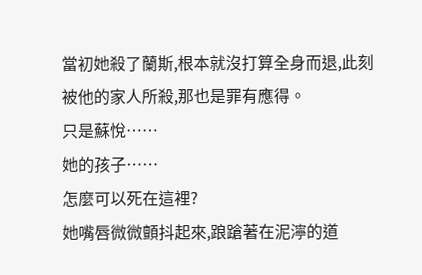當初她殺了蘭斯,根本就沒打算全身而退,此刻被他的家人所殺,那也是罪有應得。
只是蘇悅……
她的孩子……
怎麼可以死在這裡?
她嘴唇微微顫抖起來,踉蹌著在泥濘的道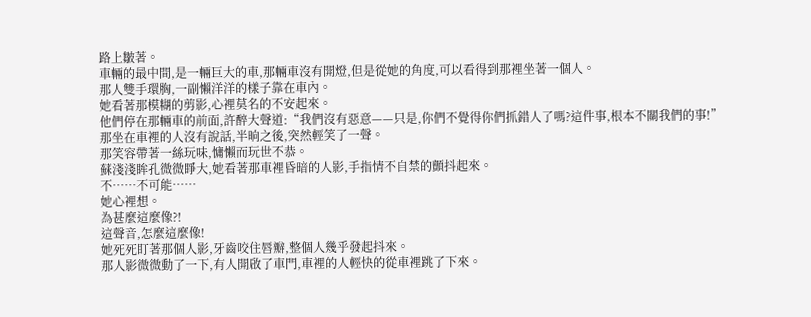路上皺著。
車輛的最中間,是一輛巨大的車,那輛車沒有開燈,但是從她的角度,可以看得到那裡坐著一個人。
那人雙手環胸,一副懶洋洋的樣子靠在車內。
她看著那模糊的剪影,心裡莫名的不安起來。
他們停在那輛車的前面,許醉大聲道:“我們沒有惡意——只是,你們不覺得你們抓錯人了嗎?這件事,根本不關我們的事!”
那坐在車裡的人沒有說話,半晌之後,突然輕笑了一聲。
那笑容帶著一絲玩味,慵懶而玩世不恭。
蘇淺淺眸孔微微睜大,她看著那車裡昏暗的人影,手指情不自禁的顫抖起來。
不……不可能……
她心裡想。
為甚麼這麼像?!
這聲音,怎麼這麼像!
她死死盯著那個人影,牙齒咬住唇瓣,整個人幾乎發起抖來。
那人影微微動了一下,有人開啟了車門,車裡的人輕快的從車裡跳了下來。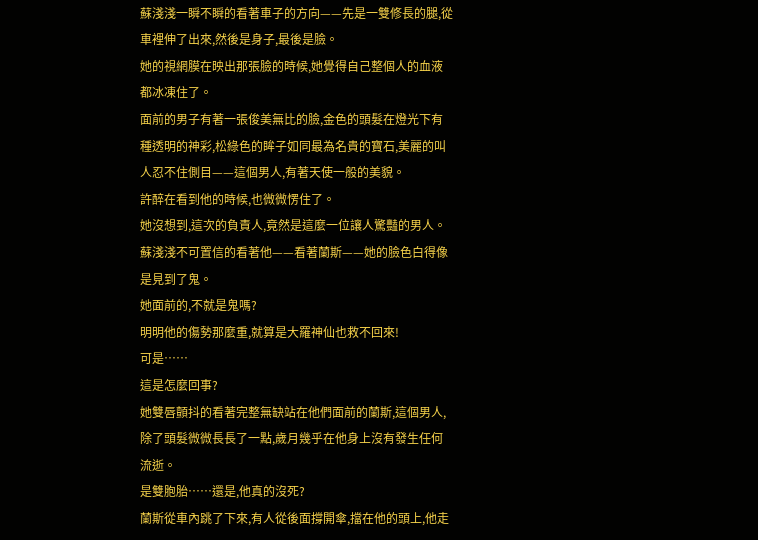蘇淺淺一瞬不瞬的看著車子的方向——先是一雙修長的腿,從車裡伸了出來,然後是身子,最後是臉。
她的視網膜在映出那張臉的時候,她覺得自己整個人的血液都冰凍住了。
面前的男子有著一張俊美無比的臉,金色的頭髮在燈光下有種透明的神彩,松綠色的眸子如同最為名貴的寶石,美麗的叫人忍不住側目——這個男人,有著天使一般的美貌。
許醉在看到他的時候,也微微愣住了。
她沒想到,這次的負責人,竟然是這麼一位讓人驚豔的男人。
蘇淺淺不可置信的看著他——看著蘭斯——她的臉色白得像是見到了鬼。
她面前的,不就是鬼嗎?
明明他的傷勢那麼重,就算是大羅神仙也救不回來!
可是……
這是怎麼回事?
她雙唇顫抖的看著完整無缺站在他們面前的蘭斯,這個男人,除了頭髮微微長長了一點,歲月幾乎在他身上沒有發生任何流逝。
是雙胞胎……還是,他真的沒死?
蘭斯從車內跳了下來,有人從後面撐開傘,擋在他的頭上,他走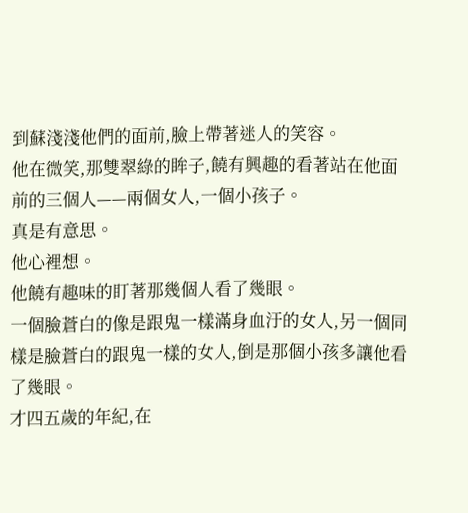到蘇淺淺他們的面前,臉上帶著迷人的笑容。
他在微笑,那雙翠綠的眸子,饒有興趣的看著站在他面前的三個人——兩個女人,一個小孩子。
真是有意思。
他心裡想。
他饒有趣味的盯著那幾個人看了幾眼。
一個臉蒼白的像是跟鬼一樣滿身血汙的女人,另一個同樣是臉蒼白的跟鬼一樣的女人,倒是那個小孩多讓他看了幾眼。
才四五歲的年紀,在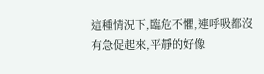這種情況下,臨危不懼,連呼吸都沒有急促起來,平靜的好像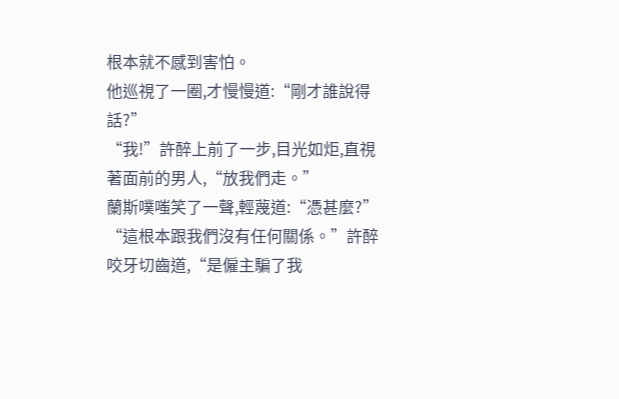根本就不感到害怕。
他巡視了一圈,才慢慢道:“剛才誰說得話?”
“我!”許醉上前了一步,目光如炬,直視著面前的男人,“放我們走。”
蘭斯噗嗤笑了一聲,輕蔑道:“憑甚麼?”
“這根本跟我們沒有任何關係。”許醉咬牙切齒道,“是僱主騙了我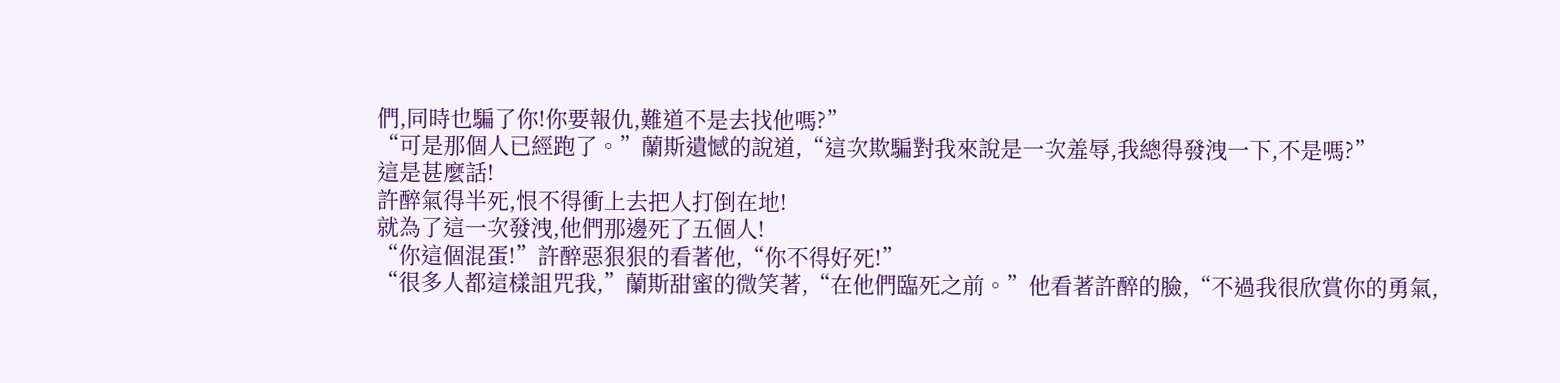們,同時也騙了你!你要報仇,難道不是去找他嗎?”
“可是那個人已經跑了。”蘭斯遺憾的說道,“這次欺騙對我來說是一次羞辱,我總得發洩一下,不是嗎?”
這是甚麼話!
許醉氣得半死,恨不得衝上去把人打倒在地!
就為了這一次發洩,他們那邊死了五個人!
“你這個混蛋!”許醉惡狠狠的看著他,“你不得好死!”
“很多人都這樣詛咒我,”蘭斯甜蜜的微笑著,“在他們臨死之前。”他看著許醉的臉,“不過我很欣賞你的勇氣,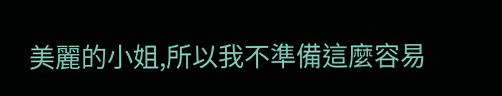美麗的小姐,所以我不準備這麼容易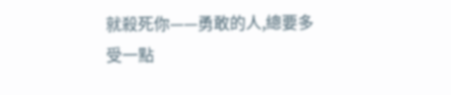就殺死你——勇敢的人,總要多受一點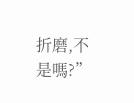折磨,不是嗎?”